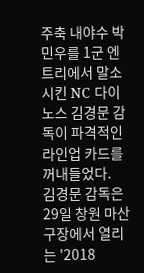주축 내야수 박민우를 1군 엔트리에서 말소시킨 NC 다이노스 김경문 감독이 파격적인 라인업 카드를 꺼내들었다.
김경문 감독은 29일 창원 마산구장에서 열리는 '2018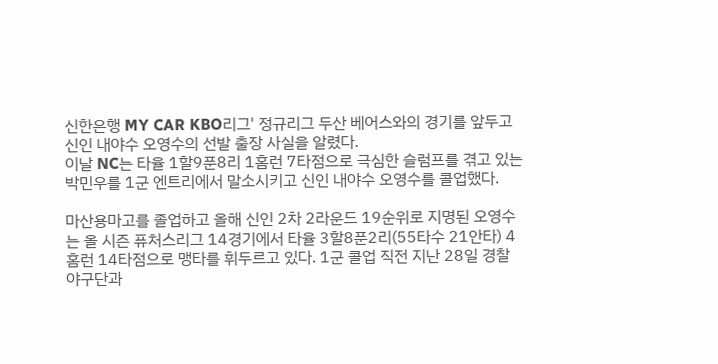신한은행 MY CAR KBO리그' 정규리그 두산 베어스와의 경기를 앞두고 신인 내야수 오영수의 선발 출장 사실을 알렸다.
이날 NC는 타율 1할9푼8리 1홈런 7타점으로 극심한 슬럼프를 겪고 있는 박민우를 1군 엔트리에서 말소시키고 신인 내야수 오영수를 콜업했다.

마산용마고를 졸업하고 올해 신인 2차 2라운드 19순위로 지명된 오영수는 올 시즌 퓨처스리그 14경기에서 타율 3할8푼2리(55타수 21안타) 4홈런 14타점으로 맹타를 휘두르고 있다. 1군 콜업 직전 지난 28일 경찰 야구단과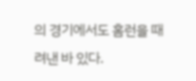의 경기에서도 홈런을 때려낸 바 있다.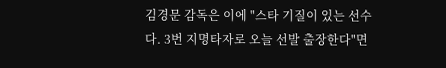김경문 감독은 이에 "스타 기질이 있는 선수다. 3번 지명타자로 오늘 선발 출장한다"면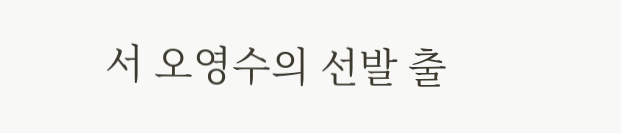서 오영수의 선발 출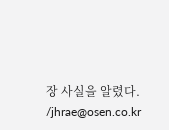장 사실을 알렸다. /jhrae@osen.co.kr